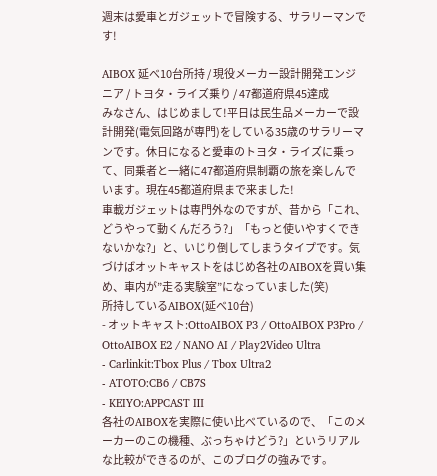週末は愛車とガジェットで冒険する、サラリーマンです!

AIBOX 延べ10台所持 / 現役メーカー設計開発エンジニア / トヨタ・ライズ乗り / 47都道府県45達成
みなさん、はじめまして!平日は民生品メーカーで設計開発(電気回路が専門)をしている35歳のサラリーマンです。休日になると愛車のトヨタ・ライズに乗って、同乗者と一緒に47都道府県制覇の旅を楽しんでいます。現在45都道府県まで来ました!
車載ガジェットは専門外なのですが、昔から「これ、どうやって動くんだろう?」「もっと使いやすくできないかな?」と、いじり倒してしまうタイプです。気づけばオットキャストをはじめ各社のAIBOXを買い集め、車内が”走る実験室”になっていました(笑)
所持しているAIBOX(延べ10台)
- オットキャスト:OttoAIBOX P3 / OttoAIBOX P3Pro / OttoAIBOX E2 / NANO AI / Play2Video Ultra
- Carlinkit:Tbox Plus / Tbox Ultra2
- ATOTO:CB6 / CB7S
- KEIYO:APPCAST Ⅲ
各社のAIBOXを実際に使い比べているので、「このメーカーのこの機種、ぶっちゃけどう?」というリアルな比較ができるのが、このブログの強みです。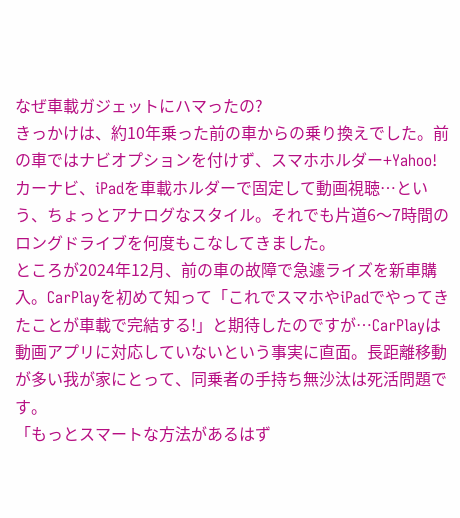なぜ車載ガジェットにハマったの?
きっかけは、約10年乗った前の車からの乗り換えでした。前の車ではナビオプションを付けず、スマホホルダー+Yahoo!カーナビ、iPadを車載ホルダーで固定して動画視聴…という、ちょっとアナログなスタイル。それでも片道6〜7時間のロングドライブを何度もこなしてきました。
ところが2024年12月、前の車の故障で急遽ライズを新車購入。CarPlayを初めて知って「これでスマホやiPadでやってきたことが車載で完結する!」と期待したのですが…CarPlayは動画アプリに対応していないという事実に直面。長距離移動が多い我が家にとって、同乗者の手持ち無沙汰は死活問題です。
「もっとスマートな方法があるはず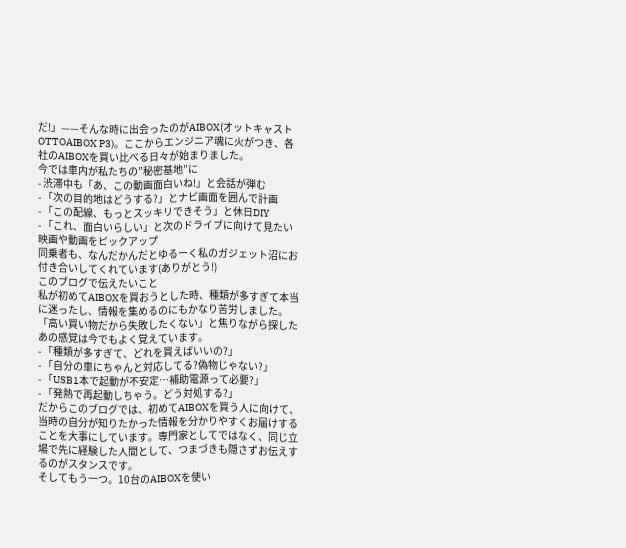だ!」——そんな時に出会ったのがAIBOX(オットキャスト OTTOAIBOX P3)。ここからエンジニア魂に火がつき、各社のAIBOXを買い比べる日々が始まりました。
今では車内が私たちの”秘密基地”に
- 渋滞中も「あ、この動画面白いね!」と会話が弾む
- 「次の目的地はどうする?」とナビ画面を囲んで計画
- 「この配線、もっとスッキリできそう」と休日DIY
- 「これ、面白いらしい」と次のドライブに向けて見たい映画や動画をピックアップ
同乗者も、なんだかんだとゆるーく私のガジェット沼にお付き合いしてくれています(ありがとう!)
このブログで伝えたいこと
私が初めてAIBOXを買おうとした時、種類が多すぎて本当に迷ったし、情報を集めるのにもかなり苦労しました。「高い買い物だから失敗したくない」と焦りながら探したあの感覚は今でもよく覚えています。
- 「種類が多すぎて、どれを買えばいいの?」
- 「自分の車にちゃんと対応してる?偽物じゃない?」
- 「USB1本で起動が不安定…補助電源って必要?」
- 「発熱で再起動しちゃう。どう対処する?」
だからこのブログでは、初めてAIBOXを買う人に向けて、当時の自分が知りたかった情報を分かりやすくお届けすることを大事にしています。専門家としてではなく、同じ立場で先に経験した人間として、つまづきも隠さずお伝えするのがスタンスです。
そしてもう一つ。10台のAIBOXを使い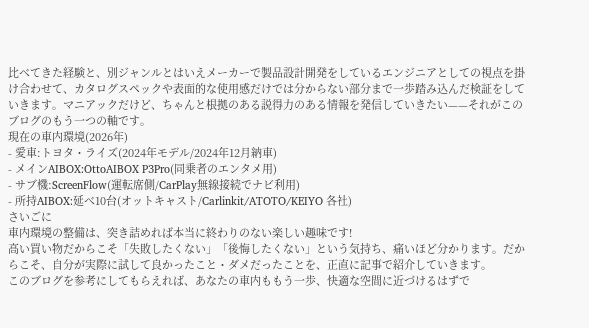比べてきた経験と、別ジャンルとはいえメーカーで製品設計開発をしているエンジニアとしての視点を掛け合わせて、カタログスペックや表面的な使用感だけでは分からない部分まで一歩踏み込んだ検証をしていきます。マニアックだけど、ちゃんと根拠のある説得力のある情報を発信していきたい——それがこのブログのもう一つの軸です。
現在の車内環境(2026年)
- 愛車:トヨタ・ライズ(2024年モデル/2024年12月納車)
- メインAIBOX:OttoAIBOX P3Pro(同乗者のエンタメ用)
- サブ機:ScreenFlow(運転席側/CarPlay無線接続でナビ利用)
- 所持AIBOX:延べ10台(オットキャスト/Carlinkit/ATOTO/KEIYO 各社)
さいごに
車内環境の整備は、突き詰めれば本当に終わりのない楽しい趣味です!
高い買い物だからこそ「失敗したくない」「後悔したくない」という気持ち、痛いほど分かります。だからこそ、自分が実際に試して良かったこと・ダメだったことを、正直に記事で紹介していきます。
このブログを参考にしてもらえれば、あなたの車内ももう一歩、快適な空間に近づけるはずで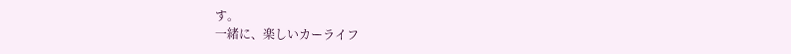す。
一緒に、楽しいカーライフ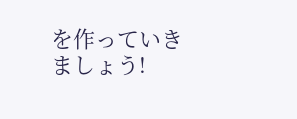を作っていきましょう!